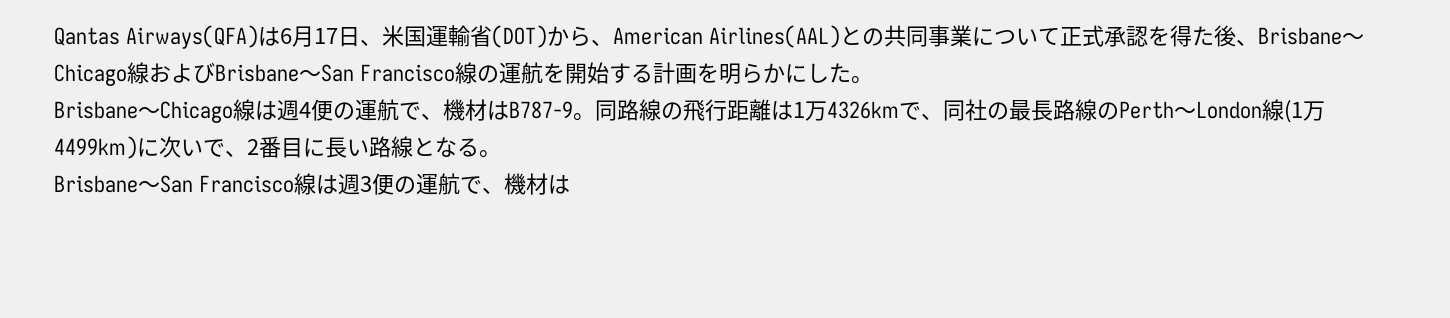Qantas Airways(QFA)は6月17日、米国運輸省(DOT)から、American Airlines(AAL)との共同事業について正式承認を得た後、Brisbane〜Chicago線およびBrisbane〜San Francisco線の運航を開始する計画を明らかにした。
Brisbane〜Chicago線は週4便の運航で、機材はB787-9。同路線の飛行距離は1万4326kmで、同社の最長路線のPerth〜London線(1万4499km)に次いで、2番目に長い路線となる。
Brisbane〜San Francisco線は週3便の運航で、機材は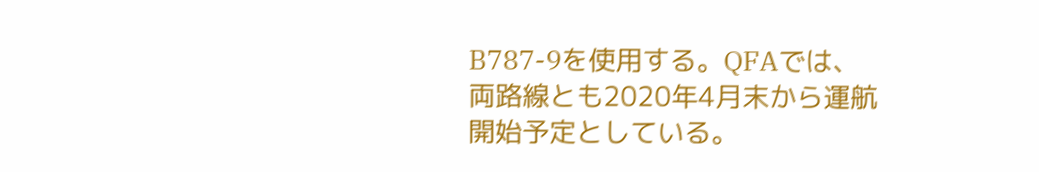B787-9を使用する。QFAでは、両路線とも2020年4月末から運航開始予定としている。